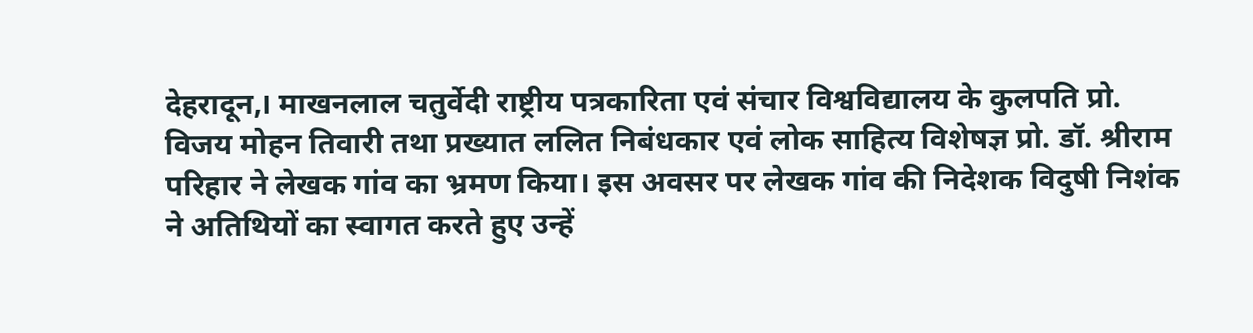देहरादून,। माखनलाल चतुर्वेदी राष्ट्रीय पत्रकारिता एवं संचार विश्वविद्यालय के कुलपति प्रो. विजय मोहन तिवारी तथा प्रख्यात ललित निबंधकार एवं लोक साहित्य विशेषज्ञ प्रो. डॉ. श्रीराम परिहार ने लेखक गांव का भ्रमण किया। इस अवसर पर लेखक गांव की निदेशक विदुषी निशंक ने अतिथियों का स्वागत करते हुए उन्हें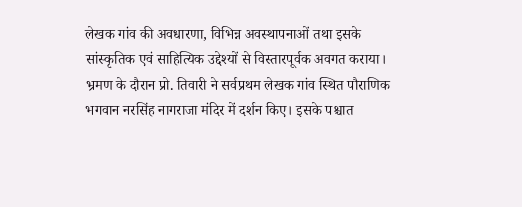लेखक गांव की अवधारणा, विभिन्न अवस्थापनाओं तथा इसके सांस्कृतिक एवं साहित्यिक उद्देश्यों से विस्तारपूर्वक अवगत कराया। भ्रमण के दौरान प्रो. तिवारी ने सर्वप्रथम लेखक गांव स्थित पौराणिक भगवान नरसिंह नागराजा मंदिर में दर्शन किए। इसके पश्चात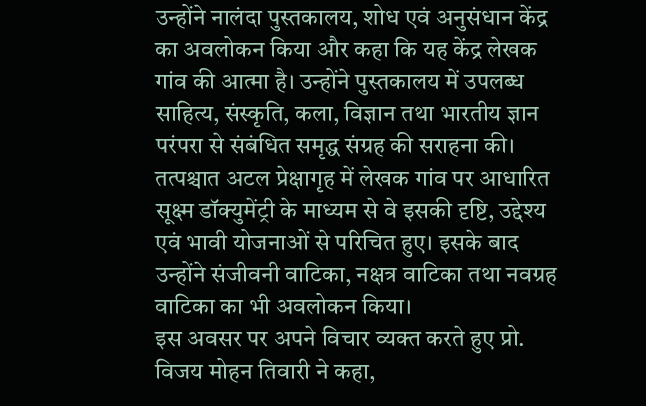उन्होंने नालंदा पुस्तकालय, शोध एवं अनुसंधान केंद्र का अवलोकन किया और कहा कि यह केंद्र लेखक गांव की आत्मा है। उन्होंने पुस्तकालय में उपलब्ध साहित्य, संस्कृति, कला, विज्ञान तथा भारतीय ज्ञान परंपरा से संबंधित समृद्ध संग्रह की सराहना की। तत्पश्चात अटल प्रेक्षागृह में लेखक गांव पर आधारित सूक्ष्म डॉक्युमेंट्री के माध्यम से वे इसकी दृष्टि, उद्देश्य एवं भावी योजनाओं से परिचित हुए। इसके बाद उन्होंने संजीवनी वाटिका, नक्षत्र वाटिका तथा नवग्रह वाटिका का भी अवलोकन किया।
इस अवसर पर अपने विचार व्यक्त करते हुए प्रो. विजय मोहन तिवारी ने कहा,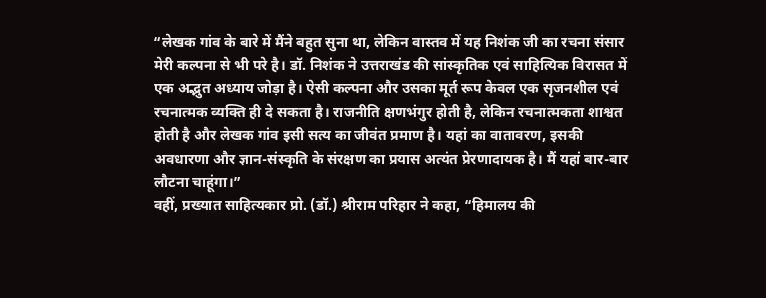“लेखक गांव के बारे में मैंने बहुत सुना था, लेकिन वास्तव में यह निशंक जी का रचना संसार मेरी कल्पना से भी परे है। डॉ. निशंक ने उत्तराखंड की सांस्कृतिक एवं साहित्यिक विरासत में एक अद्भुत अध्याय जोड़ा है। ऐसी कल्पना और उसका मूर्त रूप केवल एक सृजनशील एवं रचनात्मक व्यक्ति ही दे सकता है। राजनीति क्षणभंगुर होती है, लेकिन रचनात्मकता शाश्वत होती है और लेखक गांव इसी सत्य का जीवंत प्रमाण है। यहां का वातावरण, इसकी अवधारणा और ज्ञान-संस्कृति के संरक्षण का प्रयास अत्यंत प्रेरणादायक है। मैं यहां बार-बार लौटना चाहूंगा।”
वहीं, प्रख्यात साहित्यकार प्रो. (डॉ.) श्रीराम परिहार ने कहा, “हिमालय की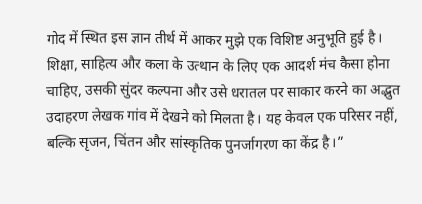गोद में स्थित इस ज्ञान तीर्थ में आकर मुझे एक विशिष्ट अनुभूति हुई है। शिक्षा, साहित्य और कला के उत्थान के लिए एक आदर्श मंच कैसा होना चाहिए, उसकी सुंदर कल्पना और उसे धरातल पर साकार करने का अद्भुत उदाहरण लेखक गांव में देखने को मिलता है। यह केवल एक परिसर नहीं, बल्कि सृजन, चिंतन और सांस्कृतिक पुनर्जागरण का केंद्र है।”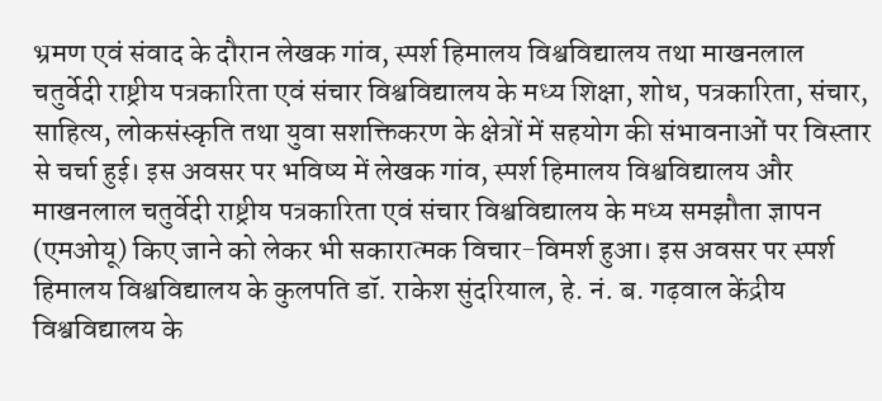भ्रमण एवं संवाद के दौरान लेखक गांव, स्पर्श हिमालय विश्वविद्यालय तथा माखनलाल चतुर्वेदी राष्ट्रीय पत्रकारिता एवं संचार विश्वविद्यालय के मध्य शिक्षा, शोध, पत्रकारिता, संचार, साहित्य, लोकसंस्कृति तथा युवा सशक्तिकरण के क्षेत्रों में सहयोग की संभावनाओं पर विस्तार से चर्चा हुई। इस अवसर पर भविष्य में लेखक गांव, स्पर्श हिमालय विश्वविद्यालय और माखनलाल चतुर्वेदी राष्ट्रीय पत्रकारिता एवं संचार विश्वविद्यालय के मध्य समझौता ज्ञापन (एमओयू) किए जाने को लेकर भी सकारात्मक विचार-विमर्श हुआ। इस अवसर पर स्पर्श हिमालय विश्वविद्यालय के कुलपति डॉ. राकेश सुंदरियाल, हे. नं. ब. गढ़वाल केंद्रीय विश्वविद्यालय के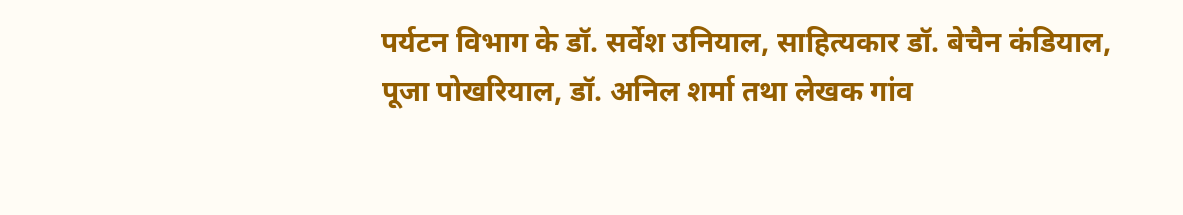पर्यटन विभाग के डॉ. सर्वेश उनियाल, साहित्यकार डॉ. बेचैन कंडियाल, पूजा पोखरियाल, डॉ. अनिल शर्मा तथा लेखक गांव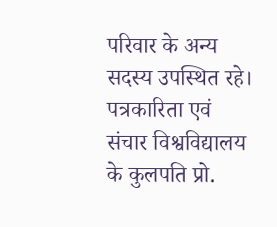परिवार के अन्य सदस्य उपस्थित रहे।
पत्रकारिता एवं संचार विश्वविद्यालय के कुलपति प्रो.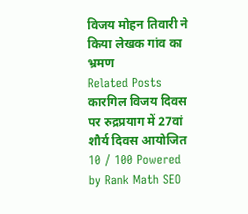विजय मोहन तिवारी ने किया लेखक गांव का भ्रमण
Related Posts
कारगिल विजय दिवस पर रुद्रप्रयाग में 27वां शौर्य दिवस आयोजित
10 / 100 Powered by Rank Math SEO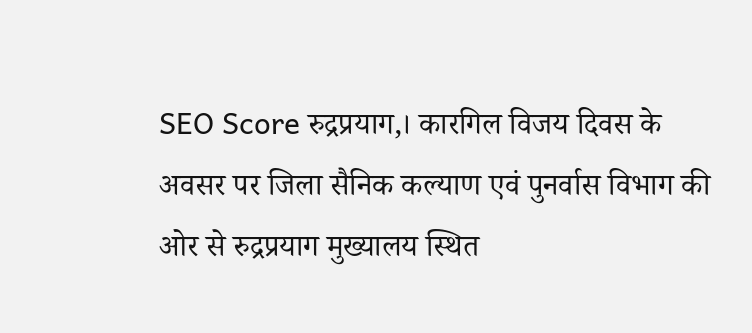SEO Score रुद्रप्रयाग,। कारगिल विजय दिवस के अवसर पर जिला सैनिक कल्याण एवं पुनर्वास विभाग की ओर से रुद्रप्रयाग मुख्यालय स्थित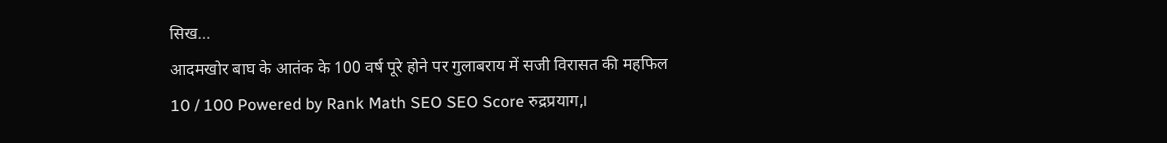सिख…
आदमखोर बाघ के आतंक के 100 वर्ष पूरे होने पर गुलाबराय में सजी विरासत की महफिल
10 / 100 Powered by Rank Math SEO SEO Score रुद्रप्रयाग,।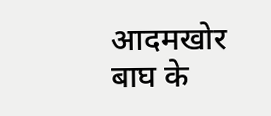आदमखोर बाघ के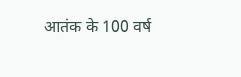आतंक के 100 वर्ष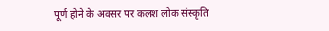पूर्ण होने के अवसर पर कलश लोक संस्कृति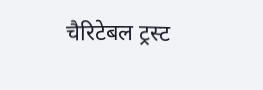चैरिटेबल ट्रस्ट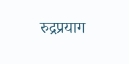रुद्रप्रयाग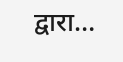द्वारा…